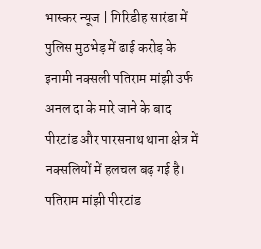भास्कर न्यूज | गिरिडीह सारंडा में पुलिस मुठभेड़ में ढाई करोड़ के इनामी नक्सली पतिराम मांझी उर्फ अनल दा के मारे जाने के बाद पीरटांड और पारसनाथ थाना क्षेत्र में नक्सलियों में हलचल बढ़ गई है। पतिराम मांझी पीरटांड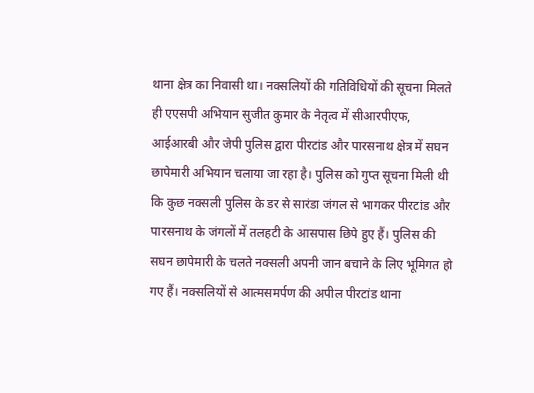थाना क्षेत्र का निवासी था। नक्सलियों की गतिविधियों की सूचना मिलते ही एएसपी अभियान सुजीत कुमार के नेतृत्व में सीआरपीएफ, आईआरबी और जेपी पुलिस द्वारा पीरटांड और पारसनाथ क्षेत्र में सघन छापेमारी अभियान चलाया जा रहा है। पुलिस को गुप्त सूचना मिली थी कि कुछ नक्सली पुलिस के डर से सारंडा जंगल से भागकर पीरटांड और पारसनाथ के जंगलों में तलहटी के आसपास छिपे हुए हैं। पुलिस की सघन छापेमारी के चलते नक्सली अपनी जान बचाने के लिए भूमिगत हो गए हैं। नक्सलियों से आत्मसमर्पण की अपील पीरटांड थाना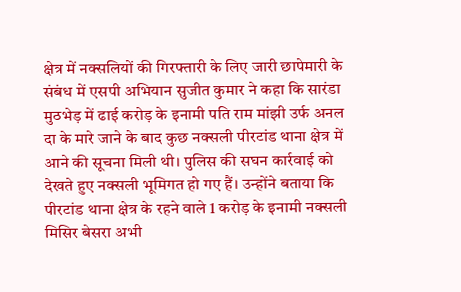क्षेत्र में नक्सलियों की गिरफ्तारी के लिए जारी छापेमारी के संबंध में एसपी अभियान सुजीत कुमार ने कहा कि सारंडा मुठभेड़ में ढाई करोड़ के इनामी पति राम मांझी उर्फ अनल दा के मारे जाने के बाद कुछ नक्सली पीरटांड थाना क्षेत्र में आने की सूचना मिली थी। पुलिस की सघन कार्रवाई को देखते हुए नक्सली भूमिगत हो गए हैं। उन्होंने बताया कि पीरटांड थाना क्षेत्र के रहने वाले 1 करोड़ के इनामी नक्सली मिसिर बेसरा अभी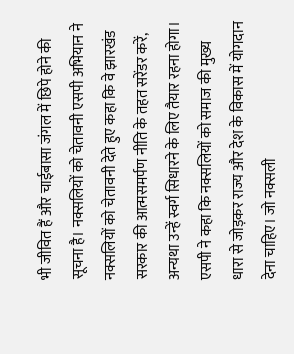भी जीवित हैं और चाईबासा जंगल में छिपे होने की सूचना है। नक्सलियों को चेतावनी एसपी अभियान ने नक्सलियों को चेतावनी देते हुए कहा कि वे झारखंड सरकार की आत्मसमर्पण नीति के तहत सरेंडर करें, अन्यथा उन्हें स्वर्ग सिधारने के लिए तैयार रहना होगा। एसपी ने कहा कि नक्सलियों को समाज की मुख्य धारा से जोड़कर राज्य और देश के विकास में योगदान देना चाहिए। जो नक्सली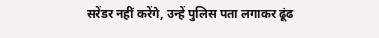सरेंडर नहीं करेंगे, उन्हें पुलिस पता लगाकर ढूंढ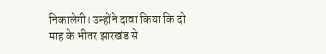निकालेगी। उन्होंने दावा किया कि दो माह के भीतर झारखंड से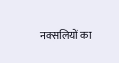नक्सलियों का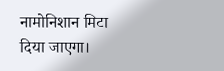नामोनिशान मिटा दिया जाएगा।